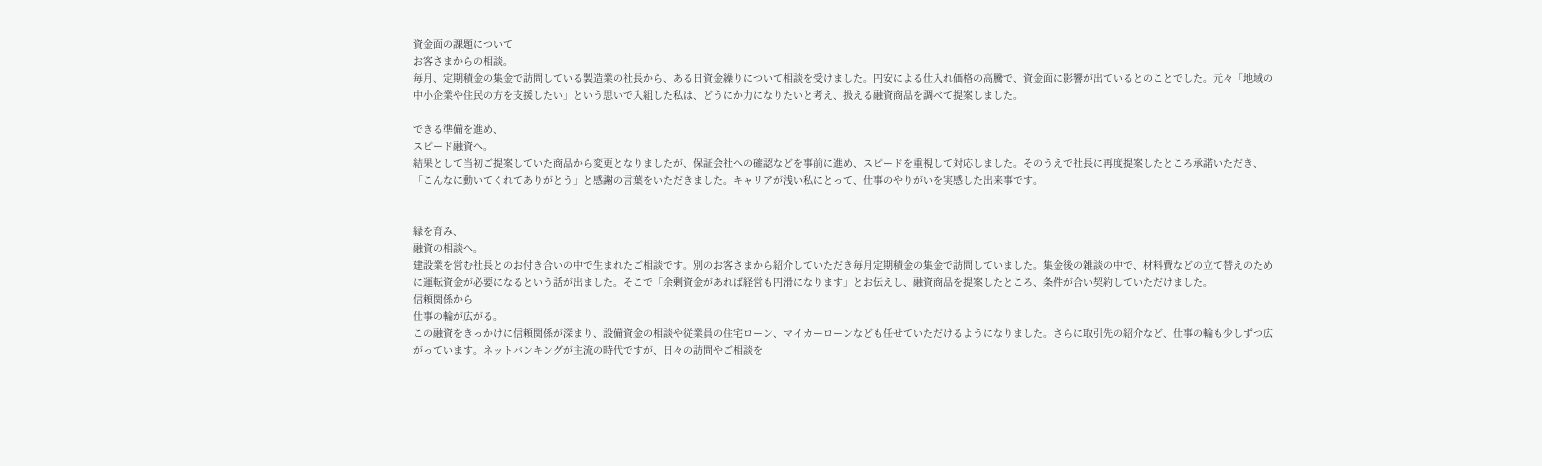資金面の課題について
お客さまからの相談。
毎月、定期積金の集金で訪問している製造業の社長から、ある日資金繰りについて相談を受けました。円安による仕入れ価格の高騰で、資金面に影響が出ているとのことでした。元々「地域の中小企業や住民の方を支援したい」という思いで入組した私は、どうにか力になりたいと考え、扱える融資商品を調べて提案しました。

できる準備を進め、
スピード融資へ。
結果として当初ご提案していた商品から変更となりましたが、保証会社への確認などを事前に進め、スピードを重視して対応しました。そのうえで社長に再度提案したところ承諾いただき、「こんなに動いてくれてありがとう」と感謝の言葉をいただきました。キャリアが浅い私にとって、仕事のやりがいを実感した出来事です。


縁を育み、
融資の相談へ。
建設業を営む社長とのお付き合いの中で生まれたご相談です。別のお客さまから紹介していただき毎月定期積金の集金で訪問していました。集金後の雑談の中で、材料費などの立て替えのために運転資金が必要になるという話が出ました。そこで「余剰資金があれば経営も円滑になります」とお伝えし、融資商品を提案したところ、条件が合い契約していただけました。
信頼関係から
仕事の輪が広がる。
この融資をきっかけに信頼関係が深まり、設備資金の相談や従業員の住宅ローン、マイカーローンなども任せていただけるようになりました。さらに取引先の紹介など、仕事の輪も少しずつ広がっています。ネットバンキングが主流の時代ですが、日々の訪問やご相談を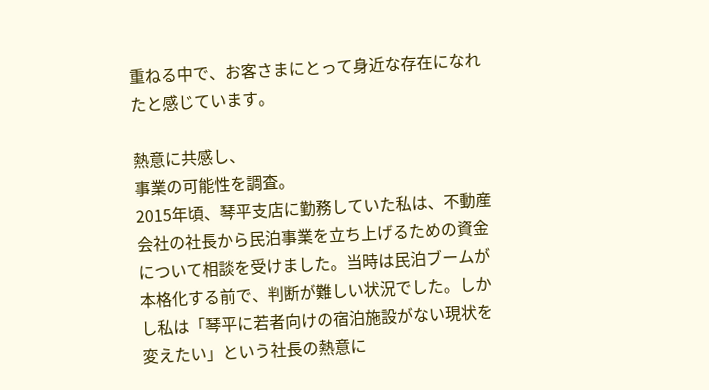重ねる中で、お客さまにとって身近な存在になれたと感じています。

熱意に共感し、
事業の可能性を調査。
2015年頃、琴平支店に勤務していた私は、不動産会社の社長から民泊事業を立ち上げるための資金について相談を受けました。当時は民泊ブームが本格化する前で、判断が難しい状況でした。しかし私は「琴平に若者向けの宿泊施設がない現状を変えたい」という社長の熱意に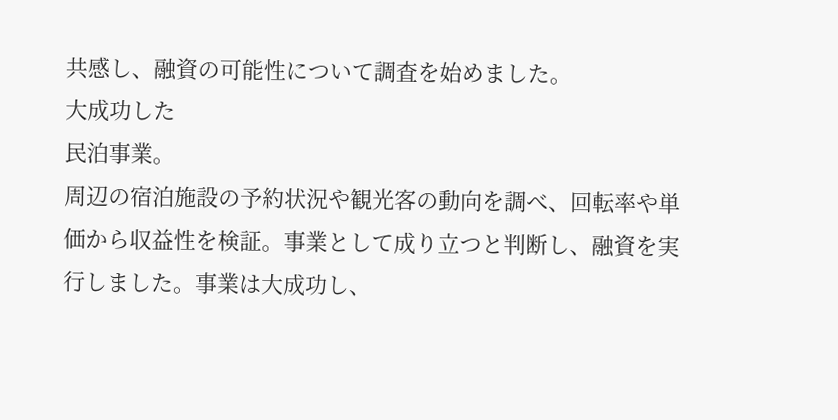共感し、融資の可能性について調査を始めました。
大成功した
民泊事業。
周辺の宿泊施設の予約状況や観光客の動向を調べ、回転率や単価から収益性を検証。事業として成り立つと判断し、融資を実行しました。事業は大成功し、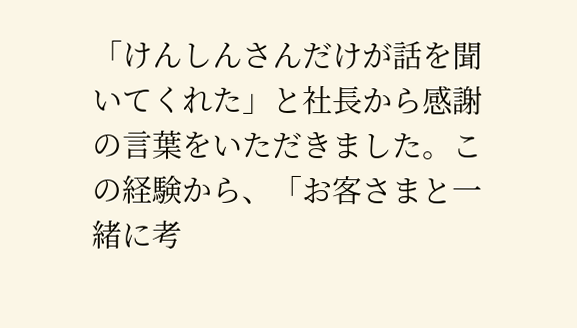「けんしんさんだけが話を聞いてくれた」と社長から感謝の言葉をいただきました。この経験から、「お客さまと一緒に考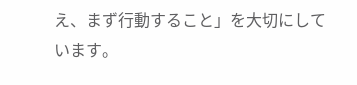え、まず行動すること」を大切にしています。